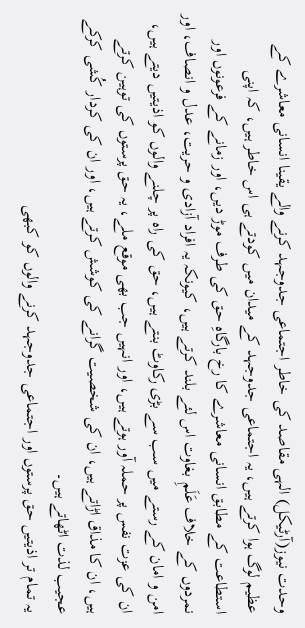وحدت نیوز(آرٹیکل) الہی مقاصد کی خاطر اجتماعی جدوجہد کرنے والے یقینا انسانی معاشرے کے عظیم لوگ ہوا کرتے ہیں، یہ اجتماعی جدوجہد کے میدان میں کودتے ہی اس خاطر ہیں، کہ اپنی استطاعت کے مطابق انسانی معاشرے کا رخ بارگاہِ حق کی طرف موڑ دیں، اور زمانے کے فرعونوں اور نمردوں کے خلاف عَلَمِ بغاوت اس لئے بلند کرتے ہیں، کیونکہ یہ افراد آزادی و حریت، عدل و انصاف، اور امن و امان کے رستے میں سب سے بڑی رکاوٹ بنتے ہیں، حق کی راہ پر چلنے والوں کو اذیتیں دیتے ہیں، ان کی عزت نفس پر حملہ آور ہوتے ہیں، اور انہیں جب بھی موقع ملے، یہ حق پرستوں کی توہین کرتے ہیں، ان کا مذاق اڑاتے ہیں، ان کی شخصیت گرانے کی کوشش کرتے ہیں، اور ان کی کردار کُشی کرکے عجیب لذت اٹھاتے ہیں۔
یہ تمام تر اذیتیں حق پرستوں اور اجتماعی جدوجہد کرنے والوں کو کبھی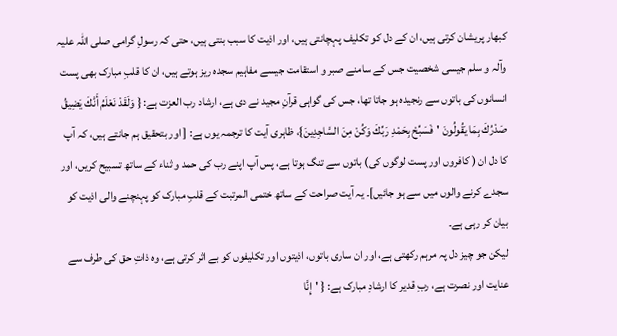کبھار پریشان کرتی ہیں، ان کے دل کو تکلیف پہچانتی ہیں، اور اذیت کا سبب بنتی ہیں، حتی کہ رسولِ گرامی صلی اللہ علیہ وآلہ و سلم جیسی شخصیت جس کے سامنے صبر و استقامت جیسے مفاہیم سجدہ ریز ہوتے ہیں، ان کا قلبِ مبارک بھی پست انسانوں کی باتوں سے رنجیدہ ہو جاتا تھا، جس کی گواہی قرآنِ مجید نے دی ہے، ارشاد رب العزت ہے: { وَلَقَدْ نَعْلَمُ أَنَّكَ يَضِيقُ صَدْرُكَ بِمَا يَقُولُونَ 'فَسَبِّحْ بِحَمْدِ رَبِّكَ وَكُنْ مِنَ السَّاجِدِينَ}، ظاہری آیت کا ترجمہ یوں ہے: [ اور بتحقیق ہم جانتے ہیں، کہ آپ کا دل ان ( کافروں اور پست لوگوں کی) باتوں سے تنگ ہوتا ہے، پس آپ اپنے رب کی حمد و ثناء کے ساتھ تسبیح کریں، اور سجدے کرنے والوں میں سے ہو جائیں]۔ یہ آیت صراحت کے ساتھ ختمی المرتبت کے قلبِ مبارک کو پہنچنے والی اذیت کو بیان کر رہی ہے۔
لیکن جو چیز دل پہ مرہم رکھتی ہے، اور ان ساری باتوں، اذیتوں اور تکلیفوں کو بے اثر کرتی ہے، وہ ذاتِ حق کی طرف سے عنایت اور نصرت ہے، ربِ قدیر کا ارشادِ مبارک ہے: { 'إِنَّا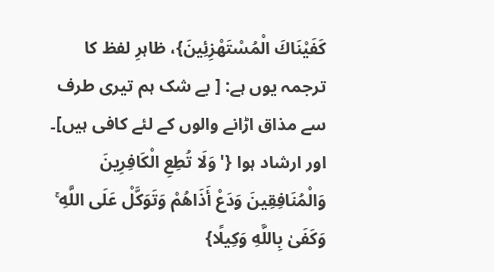كَفَيْنَاكَ الْمُسْتَهْزِئِينَ}، ظاہرِ لفظ کا ترجمہ یوں ہے: [ بے شک ہم تیری طرف سے مذاق اڑانے والوں کے لئے کافی ہیں]۔ اور ارشاد ہوا {' وَلَا تُطِعِ الْكَافِرِينَ وَالْمُنَافِقِينَ وَدَعْ أَذَاهُمْ وَتَوَكَّلْ عَلَى اللَّهِ ۚ وَكَفَىٰ بِاللَّهِ وَكِيلًا}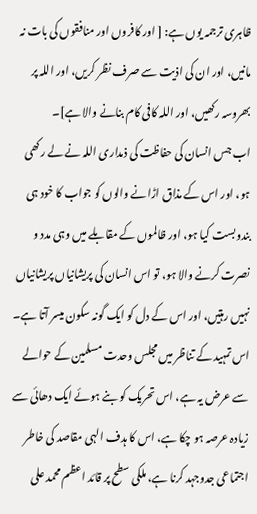ظاہری ترجمہ یوں ہے: [ اور کافروں اور منافقوں کی بات نہ مانیں، اور ان کی اذیت سے صرف نظر کریں، اور اللہ پر بھروسہ رکھیں، اور اللہ کافی کام بنانے والا ہے]۔
اب جس انسان کی حفاظت کی ذمداری اللہ نے لے رکھی ہو، اور اس کے مذاق اڑانے والوں کو جواب کا خود ہی بندوبست کیا ہو، اور ظالموں کے مقابلے میں وہی مدد و نصرت کرنے والا ہو، تو اس انسان کی پریشانیاں پریشانیاں نہیں رہتیں، اور اس کے دل کو ایک گونہ سکون میسر آتا ہے۔
اس تمہید کے تناظر میں مجلس وحدت مسلمین کے حوالے سے عرض یہ ہے، اس تحریک کو بنے ہوئے ایک دھائی سے زیادہ عرصہ ہو چکا ہے، اس کا ہدف الہی مقاصد کی خاطر اجتماعی جدوجہد کرنا ہے، ملکی سطح پر قائد اعظم محمد علی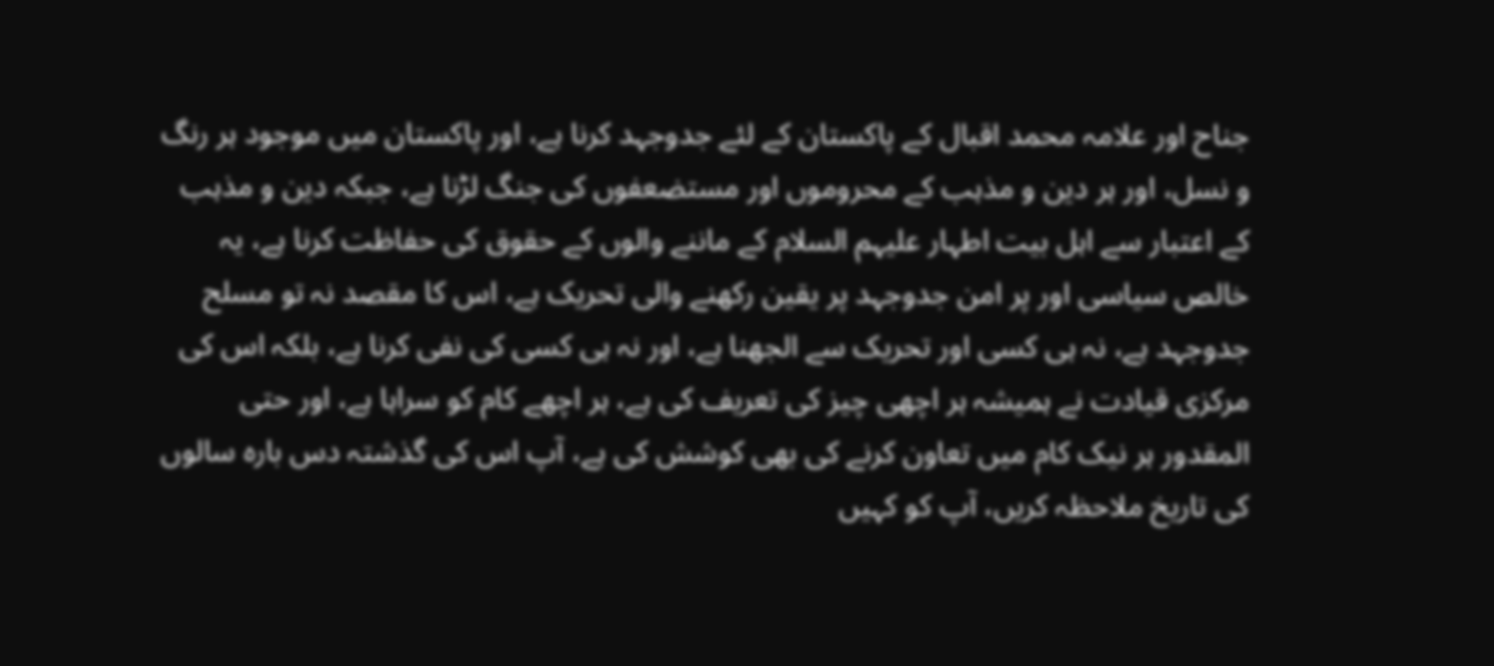جناح اور علامہ محمد اقبال کے پاکستان کے لئے جدوجہد کرنا ہے، اور پاکستان میں موجود ہر رنگ و نسل، اور ہر دین و مذہب کے محروموں اور مستضعفوں کی جنگ لڑنا ہے، جبکہ دین و مذہب کے اعتبار سے اہل بیت اطہار علیہم السلام کے ماننے والوں کے حقوق کی حفاظت کرنا ہے، یہ خالص سیاسی اور پر امن جدوجہد پر یقین رکھنے والی تحریک ہے، اس کا مقصد نہ تو مسلح جدوجہد ہے، نہ ہی کسی اور تحریک سے الجھنا ہے، اور نہ ہی کسی کی نفی کرنا ہے، بلکہ اس کی مرکزی قیادت نے ہمیشہ ہر اچھی چیز کی تعریف کی ہے، ہر اچھے کام کو سراہا ہے، اور حتی المقدور ہر نیک کام میں تعاون کرنے کی بھی کوشش کی ہے، آپ اس کی گذشتہ دس بارہ سالوں کی تاریخ ملاحظہ کریں، آپ کو کہیں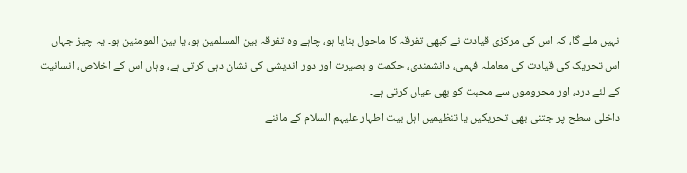نہیں ملے گا، کہ اس کی مرکزی قیادت نے کبھی تفرقہ کا ماحول بنایا ہو، چاہے وہ تفرقہ بین المسلمین ہو، یا بین المومنین ہو۔ یہ چیز جہاں اس تحریک کی قیادت کی معاملہ فہمی، دانشمندی، حکمت و بصیرت اور دور اندیشی کی نشان دہی کرتی ہے، وہاں اس کے اخلاص، انسانیت کے لئے درد، اور محروموں سے محبت کو بھی عیاں کرتی ہے۔
داخلی سطح پر جتنی بھی تحریکیں یا تنظیمیں اہل بیت اطہار علیہم السلام کے ماننے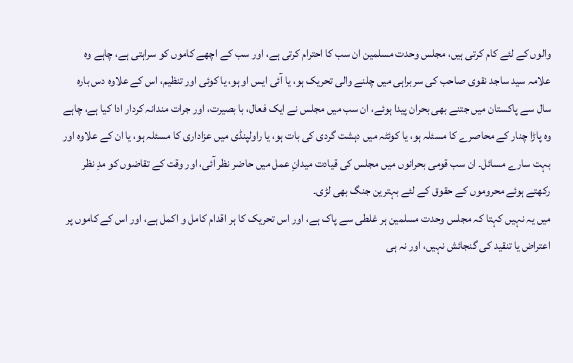والوں کے لئے کام کرتی ہیں، مجلس وحدت مسلمین ان سب کا احترام کرتی ہے، اور سب کے اچھے کاموں کو سراہتی ہے، چاہے وہ علامہ سید ساجد نقوی صاحب کی سربراہی میں چلنے والی تحریک ہو، یا آئی ایس او ہو، یا کوئی اور تنظیم، اس کے علاوہ دس بارہ سال سے پاکستان میں جتنے بھی بحران پیدا ہوئے، ان سب میں مجلس نے ایک فعال، با بصیرت، اور جرات مندانہ کردار ادا کیا ہے، چاہے وہ پاڑا چنار کے محاصرے کا مسئلہ ہو، یا کوئٹہ میں دہشت گردی کی بات ہو، یا راولپنڈی میں عزاداری کا مسئلہ ہو، یا ان کے علاوہ اور بہت سارے مسائل۔ ان سب قومی بحرانوں میں مجلس کی قیادت میدانِ عمل میں حاضر نظر آئی، اور وقت کے تقاضوں کو مدِ نظر رکھتے ہوئے محروموں کے حقوق کے لئے بہترین جنگ بھی لڑی۔
میں یہ نہیں کہتا کہ مجلس وحدت مسلمین ہر غلطی سے پاک ہے، اور اس تحریک کا ہر اقدام کامل و اکمل ہے، اور اس کے کاموں پر اعتراض یا تنقید کی گنجائش نہیں، اور نہ ہی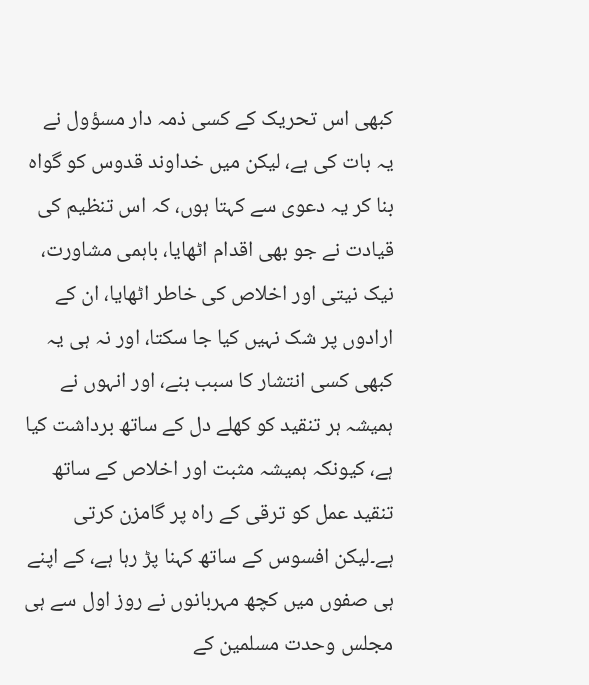کبھی اس تحریک کے کسی ذمہ دار مسؤول نے یہ بات کی ہے، لیکن میں خداوند قدوس کو گواہ بنا کر یہ دعوی سے کہتا ہوں، کہ اس تنظیم کی قیادت نے جو بھی اقدام اٹھایا، باہمی مشاورت، نیک نیتی اور اخلاص کی خاطر اٹھایا، ان کے ارادوں پر شک نہیں کیا جا سکتا، اور نہ ہی یہ کبھی کسی انتشار کا سبب بنے، اور انہوں نے ہمیشہ ہر تنقید کو کھلے دل کے ساتھ برداشت کیا ہے، کیونکہ ہمیشہ مثبت اور اخلاص کے ساتھ تنقید عمل کو ترقی کے راہ پر گامزن کرتی ہے۔لیکن افسوس کے ساتھ کہنا پڑ رہا ہے، کے اپنے ہی صفوں میں کچھ مہربانوں نے روز اول سے ہی مجلس وحدت مسلمین کے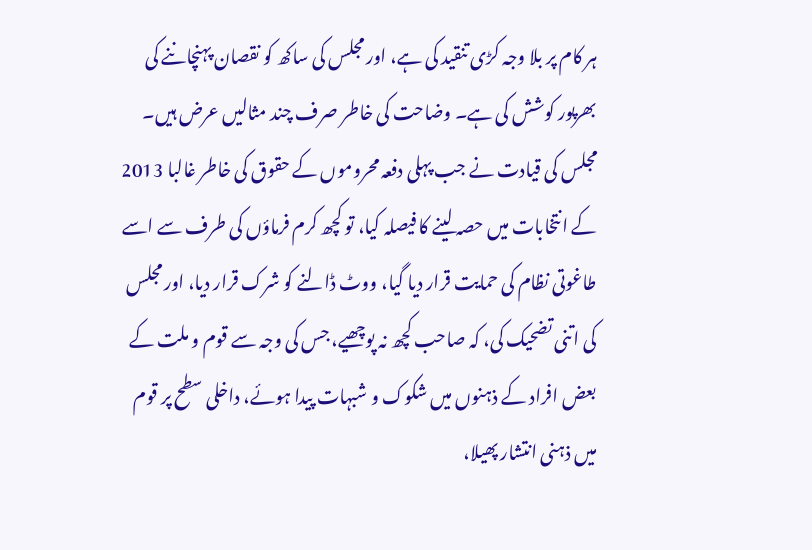ہر کام پر بلا وجہ کڑی تنقید کی ہے، اور مجلس کی ساکھ کو نقصان پہنچاننے کی بھرپور کوشش کی ہے۔ وضاحت کی خاطر صرف چند مثالیں عرض ہیں۔
مجلس کی قیادت نے جب پہلی دفعہ محروموں کے حقوق کی خاطر غالبا 2013 کے انتخابات میں حصہ لینے کا فیصلہ کیا، تو کچھ کرم فرماؤں کی طرف سے اسے طاغوتی نظام کی حمایت قرار دیا گیا، ووٹ ڈالنے کو شرک قرار دیا، اور مجلس کی اتنی تضحیک کی، کہ صاحب کچھ نہ پوچھیے، جس کی وجہ سے قوم و ملت کے بعض افراد کے ذہنوں میں شکوک و شبہات پیدا ہوئے، داخلی سطح پر قوم میں ذہنی انتشار پھیلا،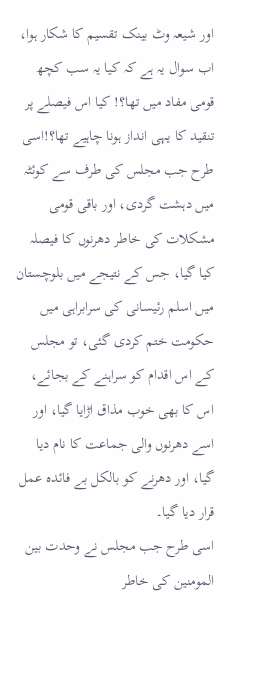اور شیعہ وٹ بینک تقسیم کا شکار ہوا، اب سوال یہ ہے کہ کیا یہ سب کچھ قومی مفاد میں تھا؟! کیا اس فیصلے پر تنقید کا یہی انداز ہونا چاہیے تھا؟!اسی طرح جب مجلس کی طرف سے کوئٹہ میں دہشت گردی، اور باقی قومی مشکلات کی خاطر دھرنوں کا فیصلہ کیا گیا، جس کے نتیجے میں بلوچستان میں اسلم رئیسانی کی سرابراہی میں حکومت ختم کردی گئی، تو مجلس کے اس اقدام کو سراہنے کے بجائے، اس کا بھی خوب مذاق اڑایا گیا، اور اسے دھرنوں والی جماعت کا نام دیا گیا، اور دھرنے کو بالکل بے فائدہ عمل قرار دیا گیا۔
اسی طرح جب مجلس نے وحدت بین المومنین کی خاطر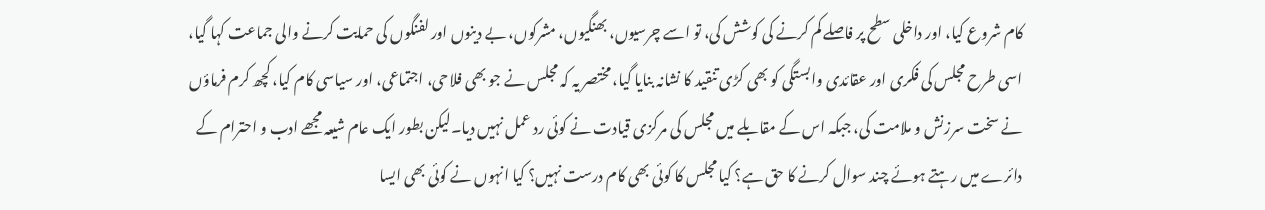کام شروع کیا، اور داخلی سطح پر فاصلے کم کرنے کی کوشش کی، تو اسے چرسیوں، بھنگیوں، مشرکوں، بے دینوں اور لفنگوں کی حمایت کرنے والی جماعت کہا گیا، اسی طرح مجلس کی فکری اور عقائدی وابستگی کو بھی کڑی تنقید کا نشانہ بنایا گیا، مختصر یہ کہ مجلس نے جو بھی فلاحی، اجتماعی، اور سیاسی کام کیا، کچھ کرم فرماؤں نے سخت سرزنش و ملامت کی، جبکہ اس کے مقابلے میں مجلس کی مرکزی قیادت نے کوئی رد عمل نہیں دیا۔لیکن بطور ایک عام شیعہ مجھے ادب و احترام کے دائرے میں رہتے ہوئے چند سوال کرنے کا حق ہے؟ کیا مجلس کا کوئی بھی کام درست نہیں؟ کیا انہوں نے کوئی بھی ایسا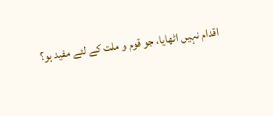اقدام نہیں اٹھایا، جو قوم و ملت کے لئے مفید ہو؟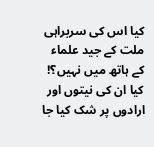کیا اس کی سربراہی ملت کے جید علماء کے ہاتھ میں نہیں؟! کیا ان کی نیتوں اور ارادوں پر شک کیا جا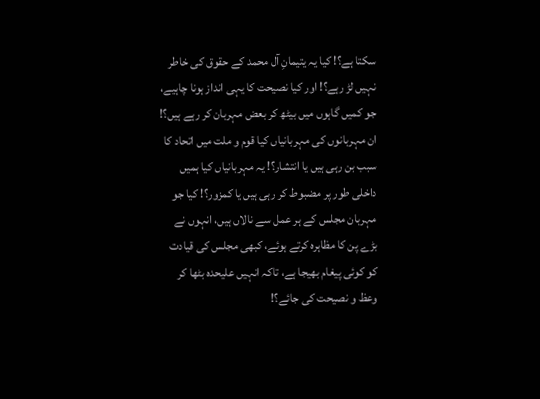سکتا ہے؟! کیا یہ یتیمانِ آل محمد کے حقوق کی خاطر نہیں لڑ رہے؟! اور کیا نصیحت کا یہی انداز ہونا چاہیے، جو کمیں گاہوں میں بیٹھ کر بعض مہربان کر رہے ہیں؟! ان مہربانوں کی مہربانیاں کیا قوم و ملت میں اتحاد کا سبب بن رہی ہیں یا انتشار؟! یہ مہربانیاں کیا ہمیں داخلی طور پر مضبوط کر رہی ہیں یا کمزور؟! کیا جو مہربان مجلس کے ہر عمل سے نالاں ہیں، انہوں نے بڑے پن کا مظاہرہ کرتے ہوئے، کبھی مجلس کی قیادت کو کوئی پیغام بھیجا ہے، تاکہ انہیں علیحدہ بٹھا کر وعظ و نصیحت کی جائے؟!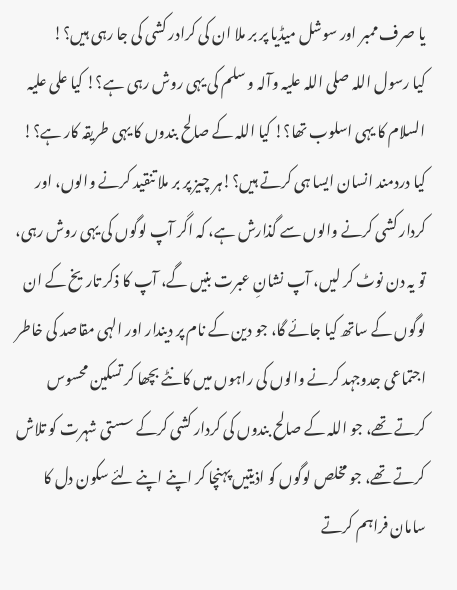یا صرف ممبر اور سوشل میڈیا پر بر ملا ان کی کرادر کشی کی جا رہی ہیں؟!
کیا رسول اللہ صلی اللہ علیہ وآلہ و سلم کی یہی روش رہی ہے؟! کیا علی علیہ السلام کا یہی اسلوب تھا؟! کیا اللہ کے صالح بندوں کا یہی طریقہ کار ہے؟! کیا دردمند انسان ایسا ہی کرتے ہیں؟!ہر چیز پر بر ملا تنقید کرنے والوں، اور کردار کشی کرنے والوں سے گذارش ہے، کہ اگر آپ لوگوں کی یہی روش رہی، تو یہ دن نوٹ کر لیں، آپ نشانِ عبرت بنیں گے، آپ کا ذکر تاریخ کے ان لوگوں کے ساتھ کیا جائے گا، جو دین کے نام پر دیندار اور الہی مقاصد کی خاطر اجتماعی جدوجہد کرنے والوں کی راہوں میں کانٹے بچھا کر تسکین محسوس کرتے تھے، جو اللہ کے صالح بندوں کی کردار کشی کرکے سستی شہرت کو تلاش کرتے تھے، جو مخلص لوگوں کو اذیتیں پہنچا کر اپنے اپنے لئے سکون دل کا سامان فراہم کرتے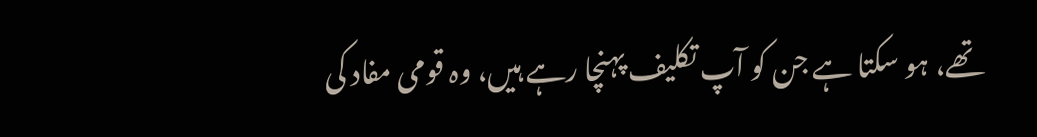تھے، ہو سکتا ہے جن کو آپ تکلیف پہنچا رہے ہیں، وہ قومی مفاد کی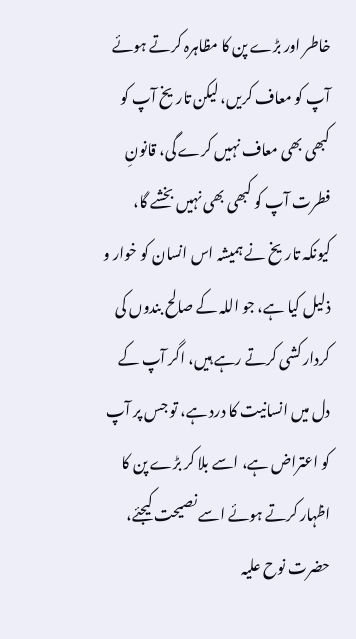خاطر اور بڑے پن کا مظاہرہ کرتے ہوئے آپ کو معاف کریں، لیکن تاریخ آپ کو کبھی بھی معاف نہیں کرے گی، قانونِ فطرت آپ کو کبھی بھی نہیں بخشے گا، کیونکہ تاریخ نے ہمیشہ اس انسان کو خوار و ذلیل کیا ہے، جو اللہ کے صالح بندوں کی کردار کشی کرتے رہے ہیں، اگر آپ کے دل میں انسانیت کا درد ہے، تو جس پر آپ کو اعتراض ہے، اسے بلا کر بڑے پن کا اظہار کرتے ہوئے اسے نصیحت کیجئے، حضرت نوح علیہ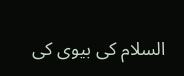السلام کی بیوی کی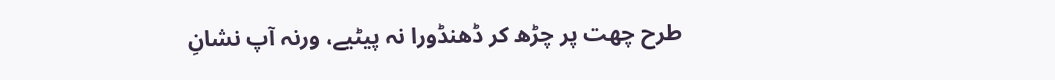طرح چھت پر چڑھ کر ڈھنڈورا نہ پیٹیے، ورنہ آپ نشانِ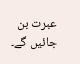عبرت بن جائیں گے۔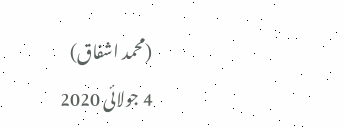(محمد اشفاق)
4 جولائی 2020